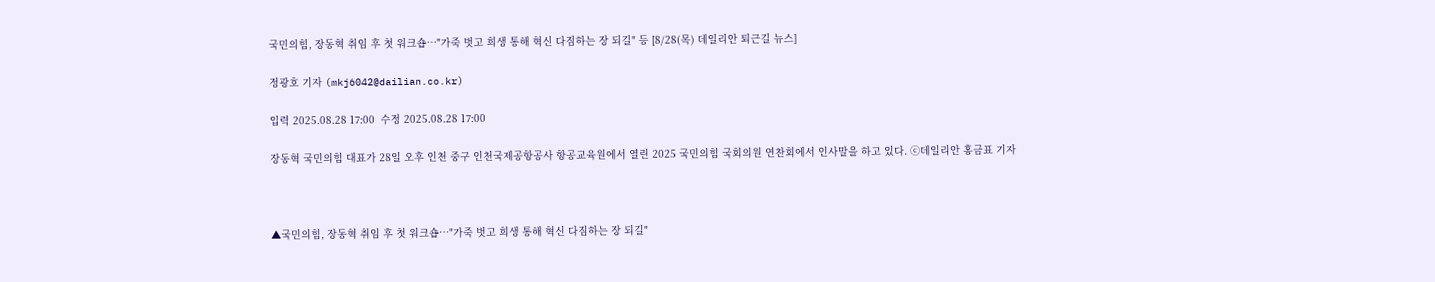국민의힘, 장동혁 취임 후 첫 워크숍…"가죽 벗고 희생 통해 혁신 다짐하는 장 되길" 등 [8/28(목) 데일리안 퇴근길 뉴스]

정광호 기자 (mkj6042@dailian.co.kr)

입력 2025.08.28 17:00  수정 2025.08.28 17:00

장동혁 국민의힘 대표가 28일 오후 인천 중구 인천국제공항공사 항공교육원에서 열린 2025 국민의힘 국회의원 연찬회에서 인사말을 하고 있다. ⓒ데일리안 홍금표 기자



▲국민의힘, 장동혁 취임 후 첫 워크숍…"가죽 벗고 희생 통해 혁신 다짐하는 장 되길"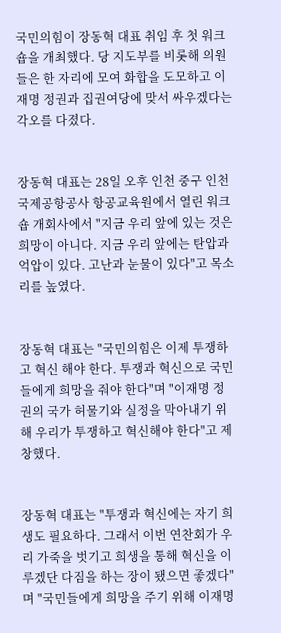국민의힘이 장동혁 대표 취임 후 첫 워크숍을 개최했다. 당 지도부를 비롯해 의원들은 한 자리에 모여 화합을 도모하고 이재명 정권과 집권여당에 맞서 싸우겠다는 각오를 다졌다.


장동혁 대표는 28일 오후 인천 중구 인천국제공항공사 항공교육원에서 열린 워크숍 개회사에서 "지금 우리 앞에 있는 것은 희망이 아니다. 지금 우리 앞에는 탄압과 억압이 있다. 고난과 눈물이 있다"고 목소리를 높였다.


장동혁 대표는 "국민의힘은 이제 투쟁하고 혁신 해야 한다. 투쟁과 혁신으로 국민들에게 희망을 줘야 한다"며 "이재명 정권의 국가 허물기와 실정을 막아내기 위해 우리가 투쟁하고 혁신해야 한다"고 제창했다.


장동혁 대표는 "투쟁과 혁신에는 자기 희생도 필요하다. 그래서 이번 연찬회가 우리 가죽을 벗기고 희생을 통해 혁신을 이루겠단 다짐을 하는 장이 됐으면 좋겠다"며 "국민들에게 희망을 주기 위해 이재명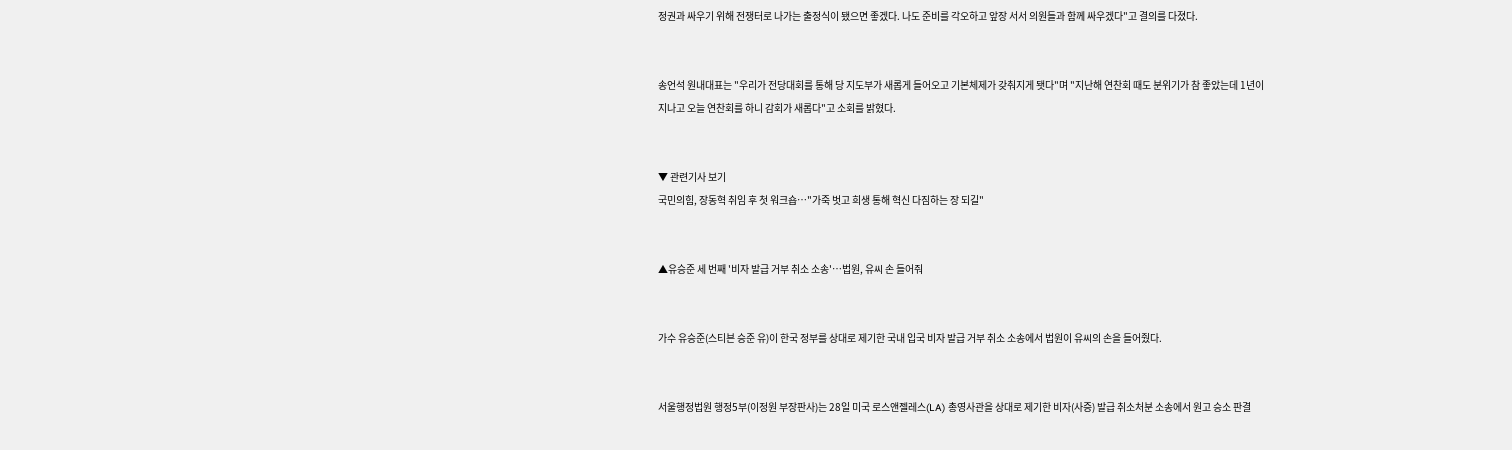정권과 싸우기 위해 전쟁터로 나가는 출정식이 됐으면 좋겠다. 나도 준비를 각오하고 앞장 서서 의원들과 함께 싸우겠다"고 결의를 다졌다.


송언석 원내대표는 "우리가 전당대회를 통해 당 지도부가 새롭게 들어오고 기본체제가 갖춰지게 됏다"며 "지난해 연찬회 때도 분위기가 참 좋았는데 1년이 지나고 오늘 연찬회를 하니 감회가 새롭다"고 소회를 밝혔다.


▼ 관련기사 보기
국민의힘, 장동혁 취임 후 첫 워크숍…"가죽 벗고 희생 통해 혁신 다짐하는 장 되길"


▲유승준 세 번째 '비자 발급 거부 취소 소송'…법원, 유씨 손 들어줘


가수 유승준(스티븐 승준 유)이 한국 정부를 상대로 제기한 국내 입국 비자 발급 거부 취소 소송에서 법원이 유씨의 손을 들어줬다.


서울행정법원 행정5부(이정원 부장판사)는 28일 미국 로스앤젤레스(LA) 총영사관을 상대로 제기한 비자(사증) 발급 취소처분 소송에서 원고 승소 판결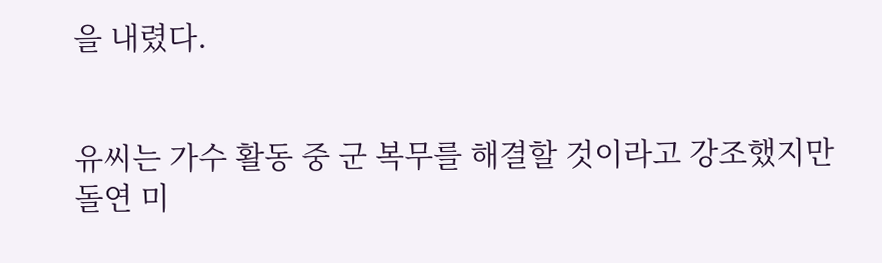을 내렸다.


유씨는 가수 활동 중 군 복무를 해결할 것이라고 강조했지만 돌연 미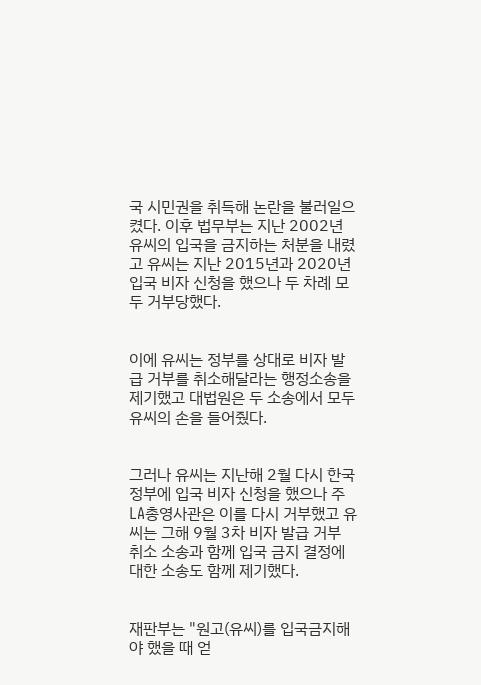국 시민권을 취득해 논란을 불러일으켰다. 이후 법무부는 지난 2002년 유씨의 입국을 금지하는 처분을 내렸고 유씨는 지난 2015년과 2020년 입국 비자 신청을 했으나 두 차례 모두 거부당했다.


이에 유씨는 정부를 상대로 비자 발급 거부를 취소해달라는 행정소송을 제기했고 대법원은 두 소송에서 모두 유씨의 손을 들어줬다.


그러나 유씨는 지난해 2월 다시 한국 정부에 입국 비자 신청을 했으나 주LA총영사관은 이를 다시 거부했고 유씨는 그해 9월 3차 비자 발급 거부 취소 소송과 함께 입국 금지 결정에 대한 소송도 함께 제기했다.


재판부는 "원고(유씨)를 입국금지해야 했을 때 얻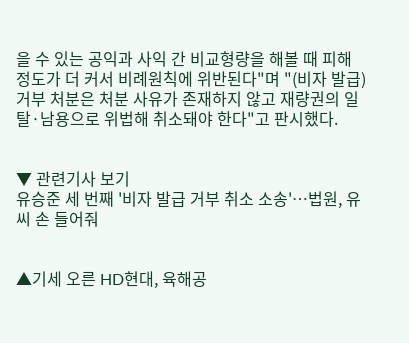을 수 있는 공익과 사익 간 비교형량을 해볼 때 피해 정도가 더 커서 비례원칙에 위반된다"며 "(비자 발급) 거부 처분은 처분 사유가 존재하지 않고 재량권의 일탈·남용으로 위법해 취소돼야 한다"고 판시했다.


▼ 관련기사 보기
유승준 세 번째 '비자 발급 거부 취소 소송'…법원, 유씨 손 들어줘


▲기세 오른 HD현대, 육해공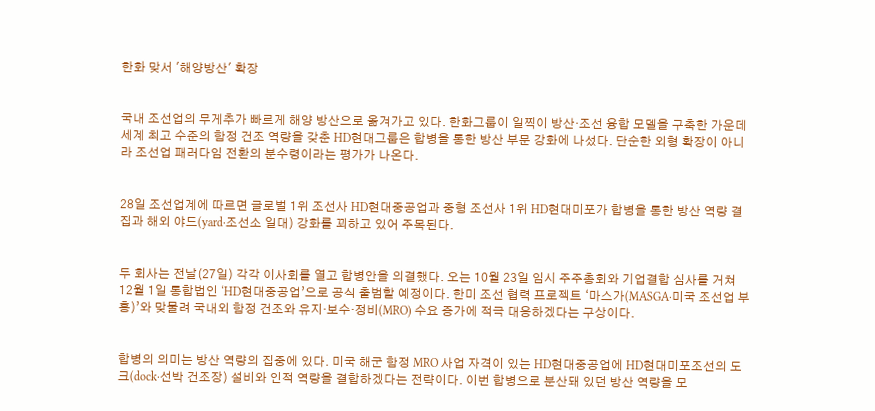한화 맞서 '해양방산' 확장


국내 조선업의 무게추가 빠르게 해양 방산으로 옮겨가고 있다. 한화그룹이 일찍이 방산·조선 융합 모델을 구축한 가운데 세계 최고 수준의 함정 건조 역량을 갖춘 HD현대그룹은 합병을 통한 방산 부문 강화에 나섰다. 단순한 외형 확장이 아니라 조선업 패러다임 전환의 분수령이라는 평가가 나온다.


28일 조선업계에 따르면 글로벌 1위 조선사 HD현대중공업과 중형 조선사 1위 HD현대미포가 합병을 통한 방산 역량 결집과 해외 야드(yard·조선소 일대) 강화를 꾀하고 있어 주목된다.


두 회사는 전날(27일) 각각 이사회를 열고 합병안을 의결했다. 오는 10월 23일 임시 주주총회와 기업결합 심사를 거쳐 12월 1일 통합법인 ‘HD현대중공업’으로 공식 출범할 예정이다. 한미 조선 협력 프로젝트 ‘마스가(MASGA·미국 조선업 부흥)’와 맞물려 국내외 함정 건조와 유지·보수·정비(MRO) 수요 증가에 적극 대응하겠다는 구상이다.


합병의 의미는 방산 역량의 집중에 있다. 미국 해군 함정 MRO 사업 자격이 있는 HD현대중공업에 HD현대미포조선의 도크(dock·선박 건조장) 설비와 인적 역량을 결합하겠다는 전략이다. 이번 합병으로 분산돼 있던 방산 역량을 모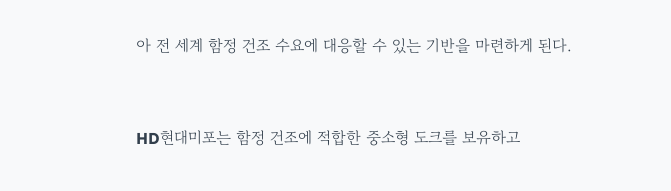아 전 세계 함정 건조 수요에 대응할 수 있는 기반을 마련하게 된다.


HD현대미포는 함정 건조에 적합한 중소형 도크를 보유하고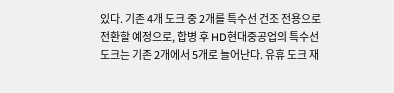있다. 기존 4개 도크 중 2개를 특수선 건조 전용으로 전환할 예정으로, 합병 후 HD현대중공업의 특수선 도크는 기존 2개에서 5개로 늘어난다. 유휴 도크 재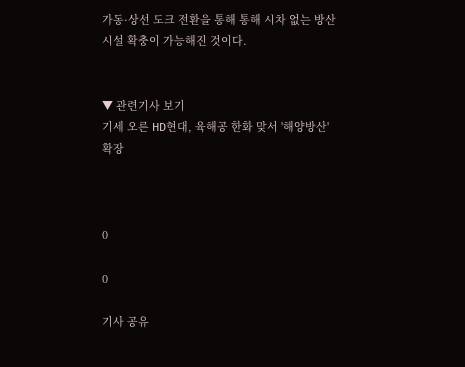가동·상선 도크 전환을 통해 통해 시차 없는 방산 시설 확충이 가능해진 것이다.


▼ 관련기사 보기
기세 오른 HD현대, 육해공 한화 맞서 '해양방산' 확장



0

0

기사 공유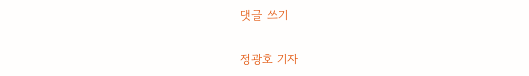댓글 쓰기

정광호 기자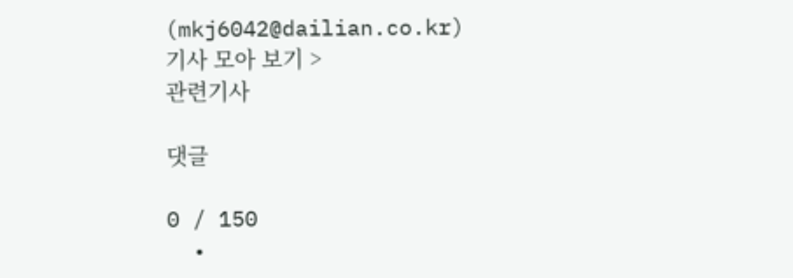(mkj6042@dailian.co.kr)
기사 모아 보기 >
관련기사

댓글

0 / 150
  •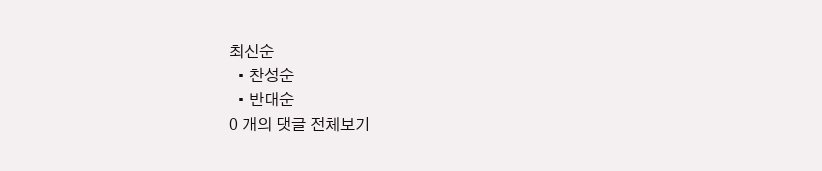최신순
  • 찬성순
  • 반대순
0 개의 댓글 전체보기